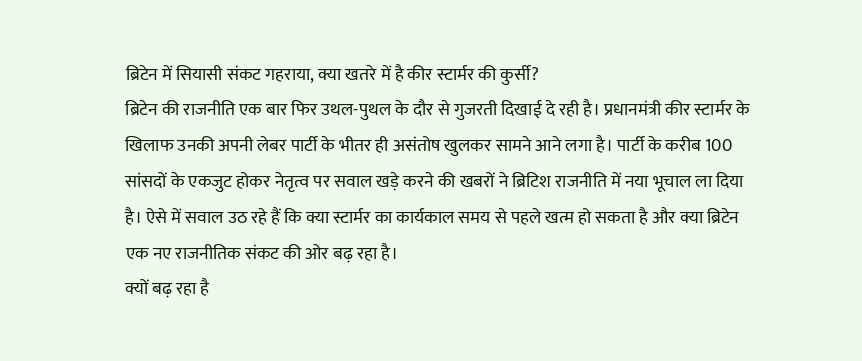ब्रिटेन में सियासी संकट गहराया, क्या खतरे में है कीर स्टार्मर की कुर्सी?
ब्रिटेन की राजनीति एक बार फिर उथल-पुथल के दौर से गुजरती दिखाई दे रही है। प्रधानमंत्री कीर स्टार्मर के खिलाफ उनकी अपनी लेबर पार्टी के भीतर ही असंतोष खुलकर सामने आने लगा है। पार्टी के करीब 100 सांसदों के एकजुट होकर नेतृत्व पर सवाल खड़े करने की खबरों ने ब्रिटिश राजनीति में नया भूचाल ला दिया है। ऐसे में सवाल उठ रहे हैं कि क्या स्टार्मर का कार्यकाल समय से पहले खत्म हो सकता है और क्या ब्रिटेन एक नए राजनीतिक संकट की ओर बढ़ रहा है।
क्यों बढ़ रहा है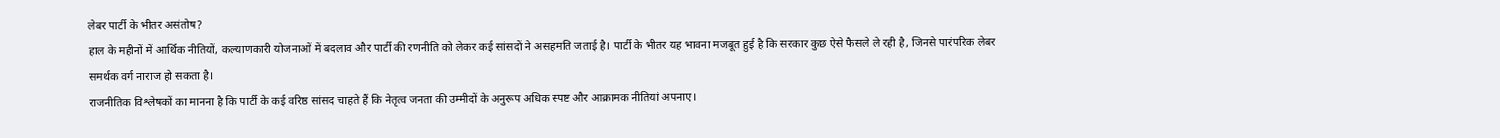लेबर पार्टी के भीतर असंतोष?
हाल के महीनों में आर्थिक नीतियों, कल्याणकारी योजनाओं में बदलाव और पार्टी की रणनीति को लेकर कई सांसदों ने असहमति जताई है। पार्टी के भीतर यह भावना मजबूत हुई है कि सरकार कुछ ऐसे फैसले ले रही है, जिनसे पारंपरिक लेबर समर्थक वर्ग नाराज हो सकता है।
राजनीतिक विश्लेषकों का मानना है कि पार्टी के कई वरिष्ठ सांसद चाहते हैं कि नेतृत्व जनता की उम्मीदों के अनुरूप अधिक स्पष्ट और आक्रामक नीतियां अपनाए।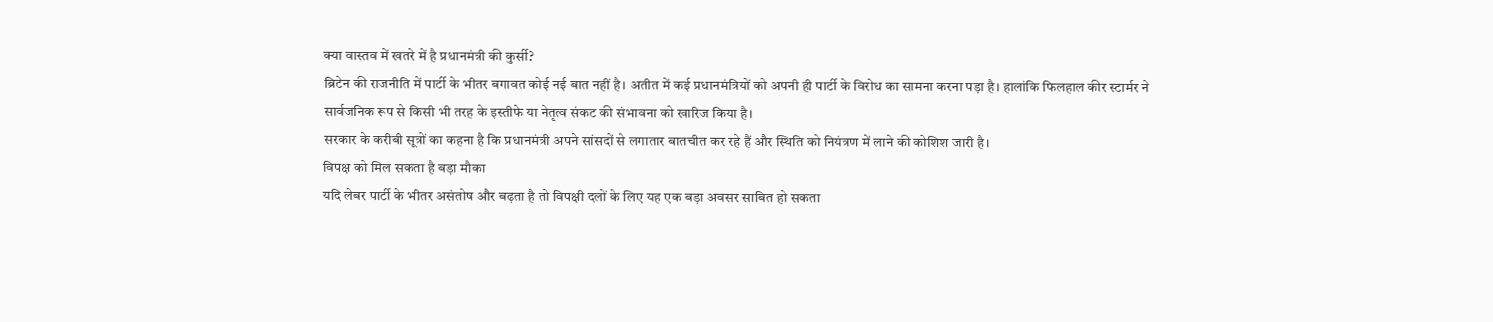क्या वास्तव में खतरे में है प्रधानमंत्री की कुर्सी?
ब्रिटेन की राजनीति में पार्टी के भीतर बगावत कोई नई बात नहीं है। अतीत में कई प्रधानमंत्रियों को अपनी ही पार्टी के विरोध का सामना करना पड़ा है। हालांकि फिलहाल कीर स्टार्मर ने सार्वजनिक रूप से किसी भी तरह के इस्तीफे या नेतृत्व संकट की संभावना को खारिज किया है।
सरकार के करीबी सूत्रों का कहना है कि प्रधानमंत्री अपने सांसदों से लगातार बातचीत कर रहे हैं और स्थिति को नियंत्रण में लाने की कोशिश जारी है।
विपक्ष को मिल सकता है बड़ा मौका
यदि लेबर पार्टी के भीतर असंतोष और बढ़ता है तो विपक्षी दलों के लिए यह एक बड़ा अवसर साबित हो सकता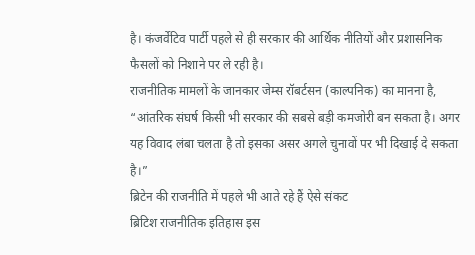है। कंजर्वेटिव पार्टी पहले से ही सरकार की आर्थिक नीतियों और प्रशासनिक फैसलों को निशाने पर ले रही है।
राजनीतिक मामलों के जानकार जेम्स रॉबर्टसन (काल्पनिक) का मानना है,
“आंतरिक संघर्ष किसी भी सरकार की सबसे बड़ी कमजोरी बन सकता है। अगर यह विवाद लंबा चलता है तो इसका असर अगले चुनावों पर भी दिखाई दे सकता है।”
ब्रिटेन की राजनीति में पहले भी आते रहे हैं ऐसे संकट
ब्रिटिश राजनीतिक इतिहास इस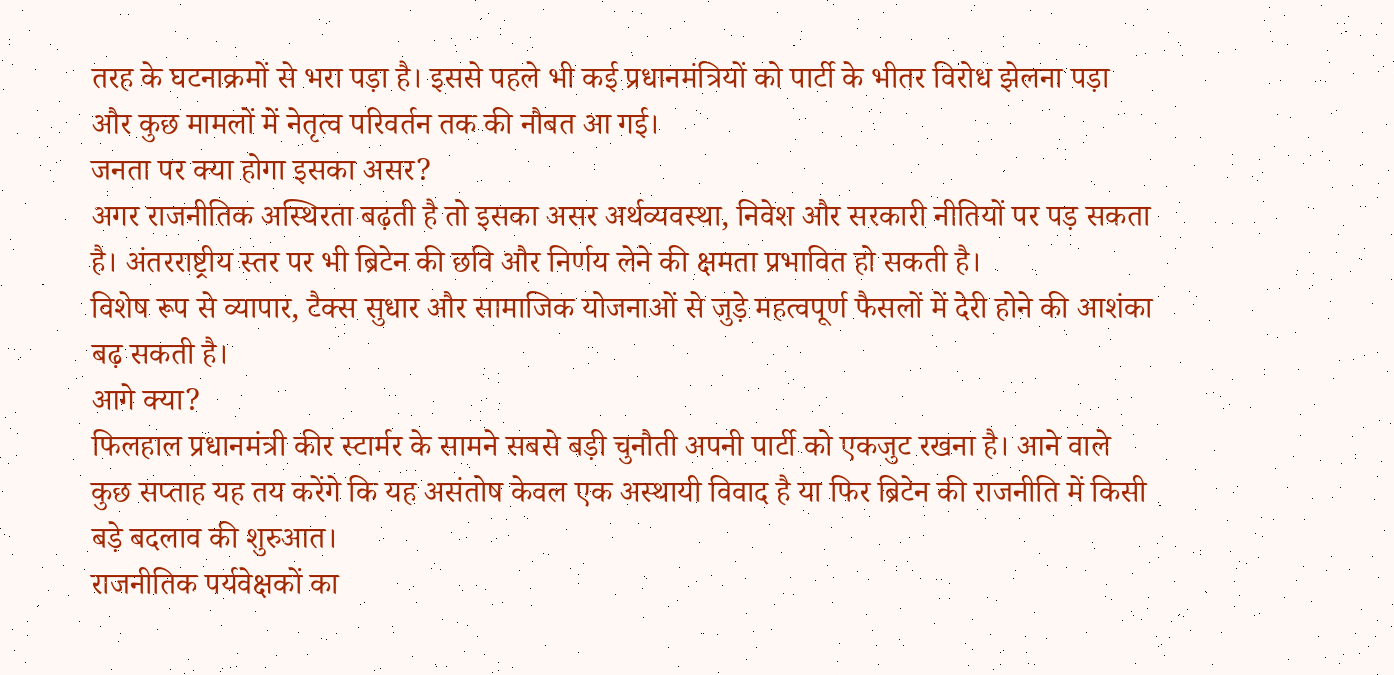तरह के घटनाक्रमों से भरा पड़ा है। इससे पहले भी कई प्रधानमंत्रियों को पार्टी के भीतर विरोध झेलना पड़ा और कुछ मामलों में नेतृत्व परिवर्तन तक की नौबत आ गई।
जनता पर क्या होगा इसका असर?
अगर राजनीतिक अस्थिरता बढ़ती है तो इसका असर अर्थव्यवस्था, निवेश और सरकारी नीतियों पर पड़ सकता है। अंतरराष्ट्रीय स्तर पर भी ब्रिटेन की छवि और निर्णय लेने की क्षमता प्रभावित हो सकती है।
विशेष रूप से व्यापार, टैक्स सुधार और सामाजिक योजनाओं से जुड़े महत्वपूर्ण फैसलों में देरी होने की आशंका बढ़ सकती है।
आगे क्या?
फिलहाल प्रधानमंत्री कीर स्टार्मर के सामने सबसे बड़ी चुनौती अपनी पार्टी को एकजुट रखना है। आने वाले कुछ सप्ताह यह तय करेंगे कि यह असंतोष केवल एक अस्थायी विवाद है या फिर ब्रिटेन की राजनीति में किसी बड़े बदलाव की शुरुआत।
राजनीतिक पर्यवेक्षकों का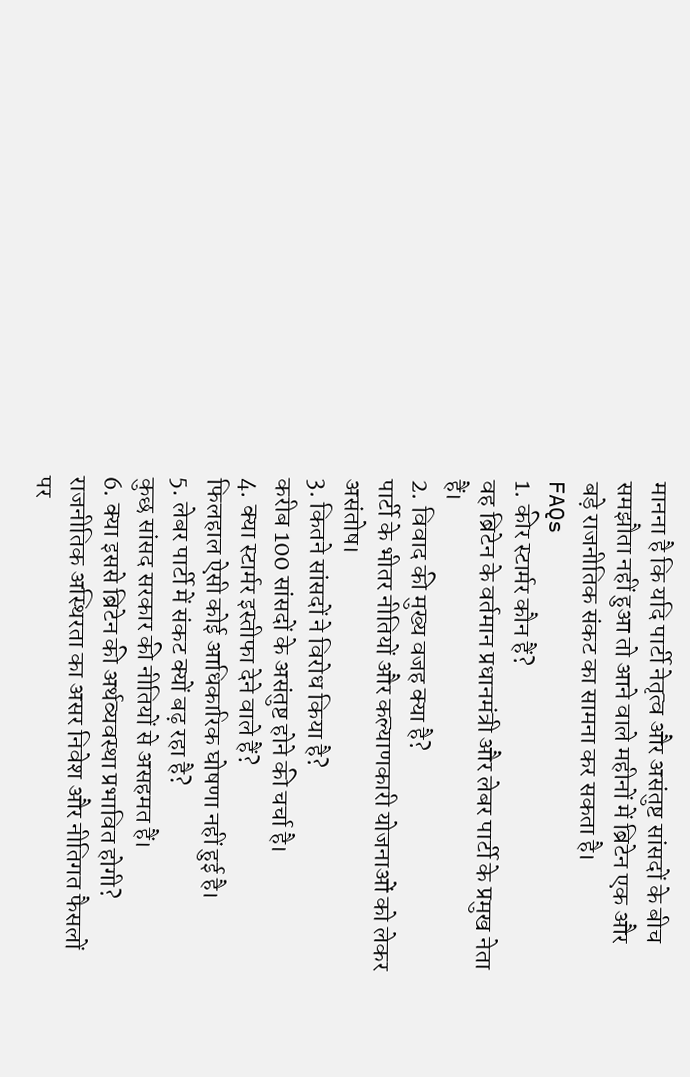मानना है कि यदि पार्टी नेतृत्व और असंतुष्ट सांसदों के बीच समझौता नहीं हुआ तो आने वाले महीनों में ब्रिटेन एक और बड़े राजनीतिक संकट का सामना कर सकता है।
FAQs
1. कीर स्टार्मर कौन हैं?
वह ब्रिटेन के वर्तमान प्रधानमंत्री और लेबर पार्टी के प्रमुख नेता हैं।
2. विवाद की मुख्य वजह क्या है?
पार्टी के भीतर नीतियों और कल्याणकारी योजनाओं को लेकर असंतोष।
3. कितने सांसदों ने विरोध किया है?
करीब 100 सांसदों के असंतुष्ट होने की चर्चा है।
4. क्या स्टार्मर इस्तीफा देने वाले हैं?
फिलहाल ऐसी कोई आधिकारिक घोषणा नहीं हुई है।
5. लेबर पार्टी में संकट क्यों बढ़ रहा है?
कुछ सांसद सरकार की नीतियों से असहमत हैं।
6. क्या इससे ब्रिटेन की अर्थव्यवस्था प्रभावित होगी?
राजनीतिक अस्थिरता का असर निवेश और नीतिगत फैसलों पर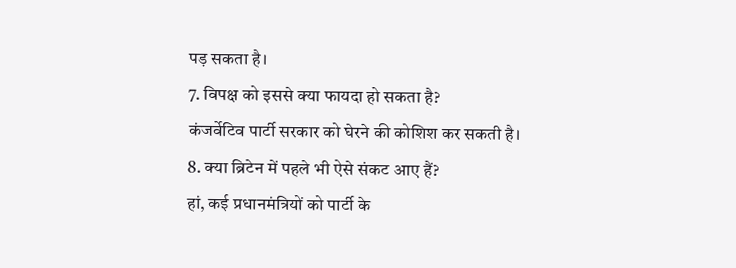पड़ सकता है।
7. विपक्ष को इससे क्या फायदा हो सकता है?
कंजर्वेटिव पार्टी सरकार को घेरने की कोशिश कर सकती है।
8. क्या ब्रिटेन में पहले भी ऐसे संकट आए हैं?
हां, कई प्रधानमंत्रियों को पार्टी के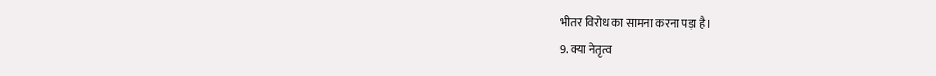भीतर विरोध का सामना करना पड़ा है।
9. क्या नेतृत्व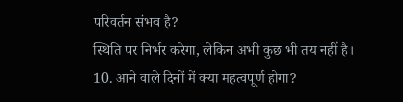परिवर्तन संभव है?
स्थिति पर निर्भर करेगा, लेकिन अभी कुछ भी तय नहीं है।
10. आने वाले दिनों में क्या महत्वपूर्ण होगा?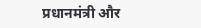प्रधानमंत्री और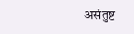असंतुष्ट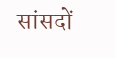सांसदों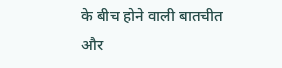के बीच होने वाली बातचीत और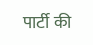पार्टी की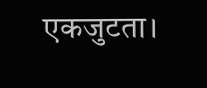एकजुटता।